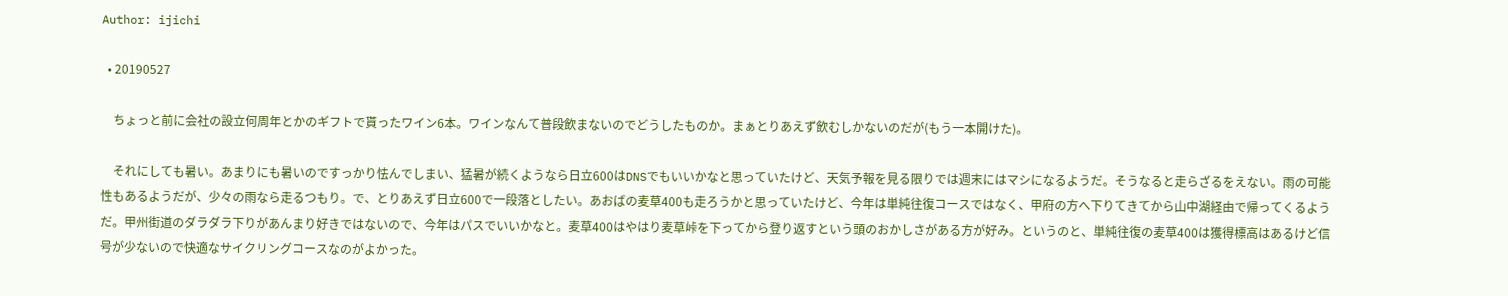Author: ijichi

  • 20190527

    ちょっと前に会社の設立何周年とかのギフトで貰ったワイン6本。ワインなんて普段飲まないのでどうしたものか。まぁとりあえず飲むしかないのだが(もう一本開けた)。

    それにしても暑い。あまりにも暑いのですっかり怯んでしまい、猛暑が続くようなら日立600はDNSでもいいかなと思っていたけど、天気予報を見る限りでは週末にはマシになるようだ。そうなると走らざるをえない。雨の可能性もあるようだが、少々の雨なら走るつもり。で、とりあえず日立600で一段落としたい。あおばの麦草400も走ろうかと思っていたけど、今年は単純往復コースではなく、甲府の方へ下りてきてから山中湖経由で帰ってくるようだ。甲州街道のダラダラ下りがあんまり好きではないので、今年はパスでいいかなと。麦草400はやはり麦草峠を下ってから登り返すという頭のおかしさがある方が好み。というのと、単純往復の麦草400は獲得標高はあるけど信号が少ないので快適なサイクリングコースなのがよかった。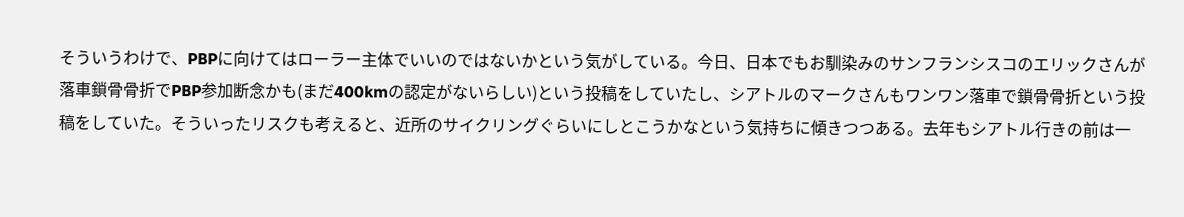そういうわけで、PBPに向けてはローラー主体でいいのではないかという気がしている。今日、日本でもお馴染みのサンフランシスコのエリックさんが落車鎖骨骨折でPBP参加断念かも(まだ400kmの認定がないらしい)という投稿をしていたし、シアトルのマークさんもワンワン落車で鎖骨骨折という投稿をしていた。そういったリスクも考えると、近所のサイクリングぐらいにしとこうかなという気持ちに傾きつつある。去年もシアトル行きの前は一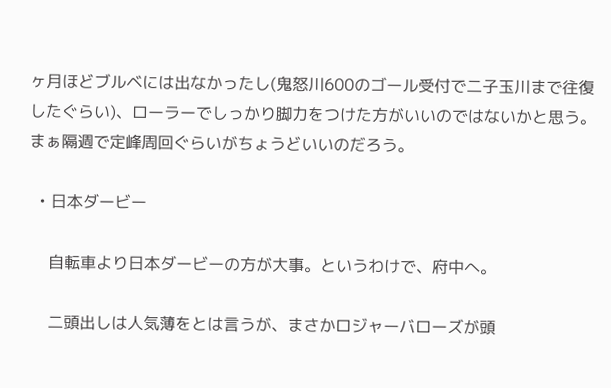ヶ月ほどブルベには出なかったし(鬼怒川600のゴール受付で二子玉川まで往復したぐらい)、ローラーでしっかり脚力をつけた方がいいのではないかと思う。まぁ隔週で定峰周回ぐらいがちょうどいいのだろう。

  • 日本ダービー

    自転車より日本ダービーの方が大事。というわけで、府中へ。

    二頭出しは人気薄をとは言うが、まさかロジャーバローズが頭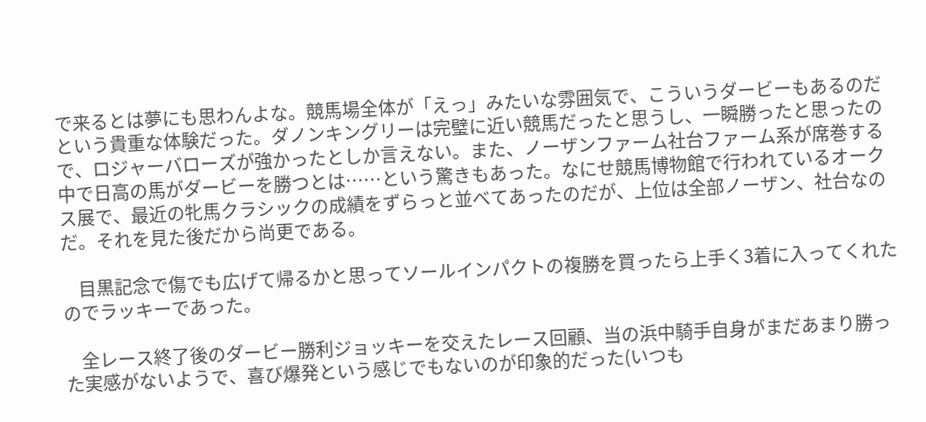で来るとは夢にも思わんよな。競馬場全体が「えっ」みたいな雰囲気で、こういうダービーもあるのだという貴重な体験だった。ダノンキングリーは完璧に近い競馬だったと思うし、一瞬勝ったと思ったので、ロジャーバローズが強かったとしか言えない。また、ノーザンファーム社台ファーム系が席巻する中で日高の馬がダービーを勝つとは……という驚きもあった。なにせ競馬博物館で行われているオークス展で、最近の牝馬クラシックの成績をずらっと並べてあったのだが、上位は全部ノーザン、社台なのだ。それを見た後だから尚更である。

    目黒記念で傷でも広げて帰るかと思ってソールインパクトの複勝を買ったら上手く3着に入ってくれたのでラッキーであった。

    全レース終了後のダービー勝利ジョッキーを交えたレース回顧、当の浜中騎手自身がまだあまり勝った実感がないようで、喜び爆発という感じでもないのが印象的だった(いつも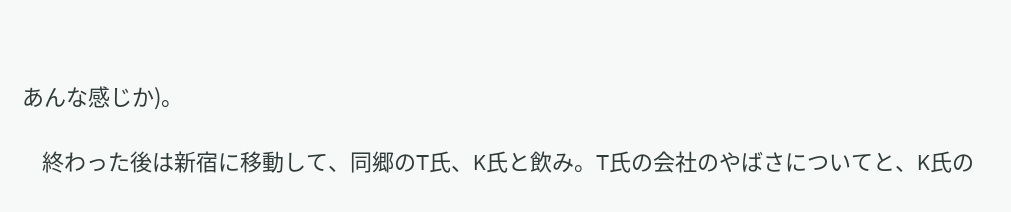あんな感じか)。

    終わった後は新宿に移動して、同郷のT氏、K氏と飲み。T氏の会社のやばさについてと、K氏の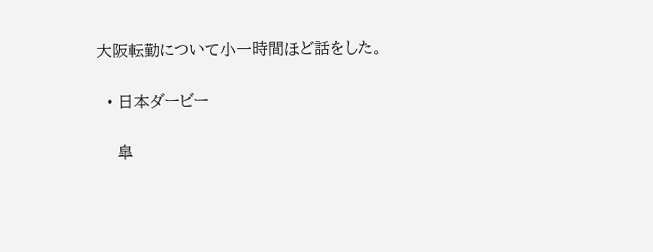大阪転勤について小一時間ほど話をした。

  • 日本ダービー

    皐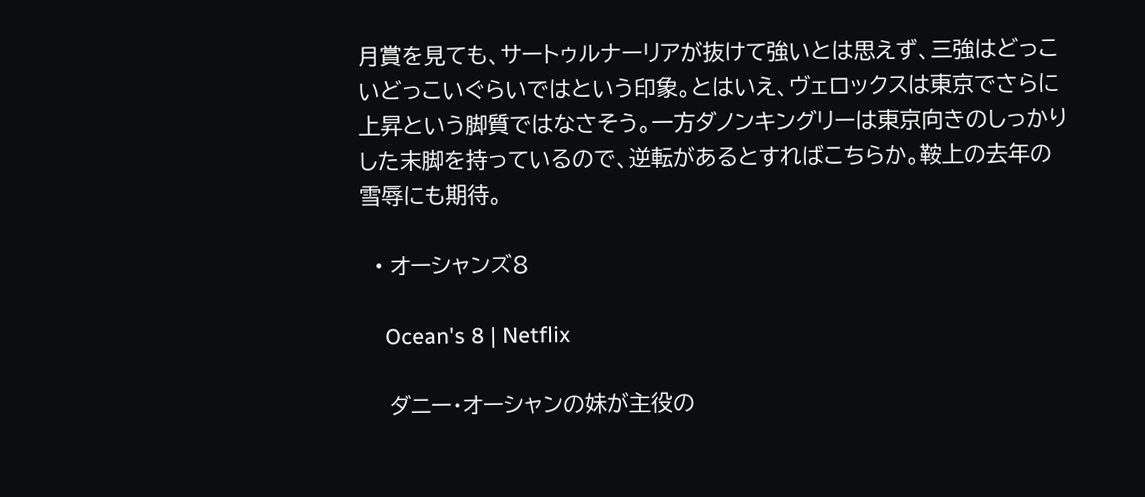月賞を見ても、サートゥルナーリアが抜けて強いとは思えず、三強はどっこいどっこいぐらいではという印象。とはいえ、ヴェロックスは東京でさらに上昇という脚質ではなさそう。一方ダノンキングリーは東京向きのしっかりした末脚を持っているので、逆転があるとすればこちらか。鞍上の去年の雪辱にも期待。

  • オーシャンズ8

    Ocean's 8 | Netflix

    ダニー・オーシャンの妹が主役の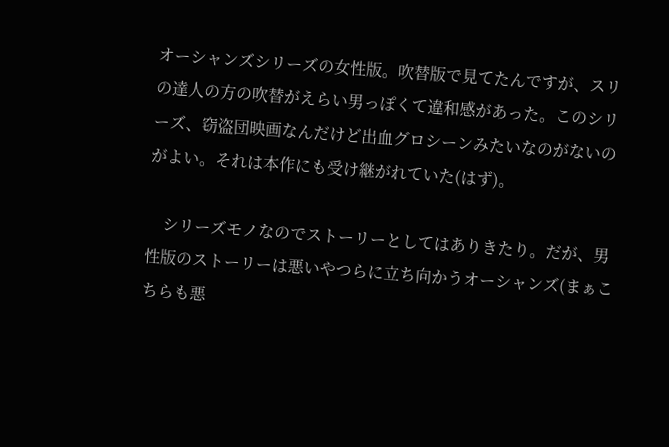オーシャンズシリーズの女性版。吹替版で見てたんですが、スリの達人の方の吹替がえらい男っぽくて違和感があった。このシリーズ、窃盗団映画なんだけど出血グロシーンみたいなのがないのがよい。それは本作にも受け継がれていた(はず)。

    シリーズモノなのでストーリーとしてはありきたり。だが、男性版のストーリーは悪いやつらに立ち向かうオーシャンズ(まぁこちらも悪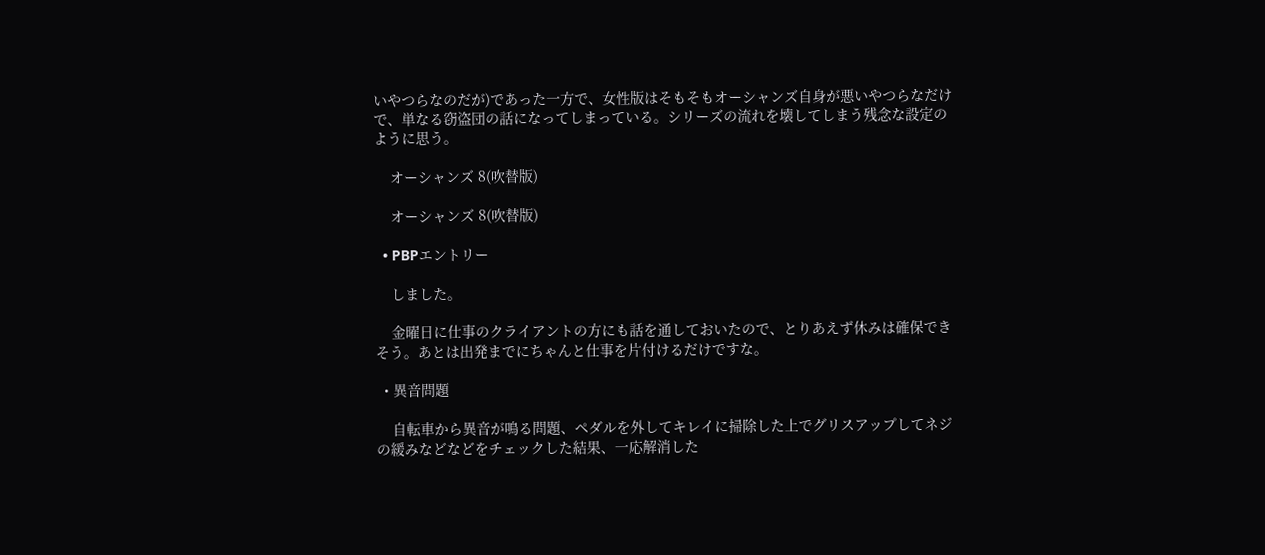いやつらなのだが)であった一方で、女性版はそもそもオーシャンズ自身が悪いやつらなだけで、単なる窃盗団の話になってしまっている。シリーズの流れを壊してしまう残念な設定のように思う。

    オーシャンズ 8(吹替版)

    オーシャンズ 8(吹替版)

  • PBPエントリー

    しました。

    金曜日に仕事のクライアントの方にも話を通しておいたので、とりあえず休みは確保できそう。あとは出発までにちゃんと仕事を片付けるだけですな。

  • 異音問題

    自転車から異音が鳴る問題、ペダルを外してキレイに掃除した上でグリスアップしてネジの緩みなどなどをチェックした結果、一応解消した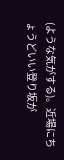(ような気がする)。近場にちょうどいい登り坂が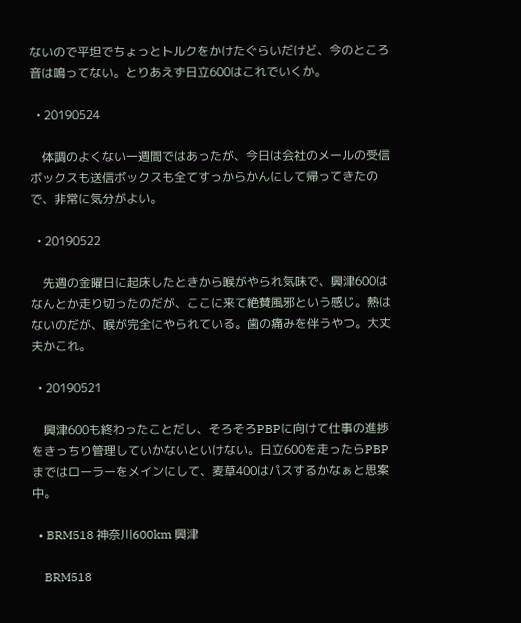ないので平坦でちょっとトルクをかけたぐらいだけど、今のところ音は鳴ってない。とりあえず日立600はこれでいくか。

  • 20190524

    体調のよくない一週間ではあったが、今日は会社のメールの受信ボックスも送信ボックスも全てすっからかんにして帰ってきたので、非常に気分がよい。

  • 20190522

    先週の金曜日に起床したときから喉がやられ気味で、興津600はなんとか走り切ったのだが、ここに来て絶賛風邪という感じ。熱はないのだが、喉が完全にやられている。歯の痛みを伴うやつ。大丈夫かこれ。

  • 20190521

    興津600も終わったことだし、そろそろPBPに向けて仕事の進捗をきっちり管理していかないといけない。日立600を走ったらPBPまではローラーをメインにして、麦草400はパスするかなぁと思案中。

  • BRM518 神奈川600km 興津

    BRM518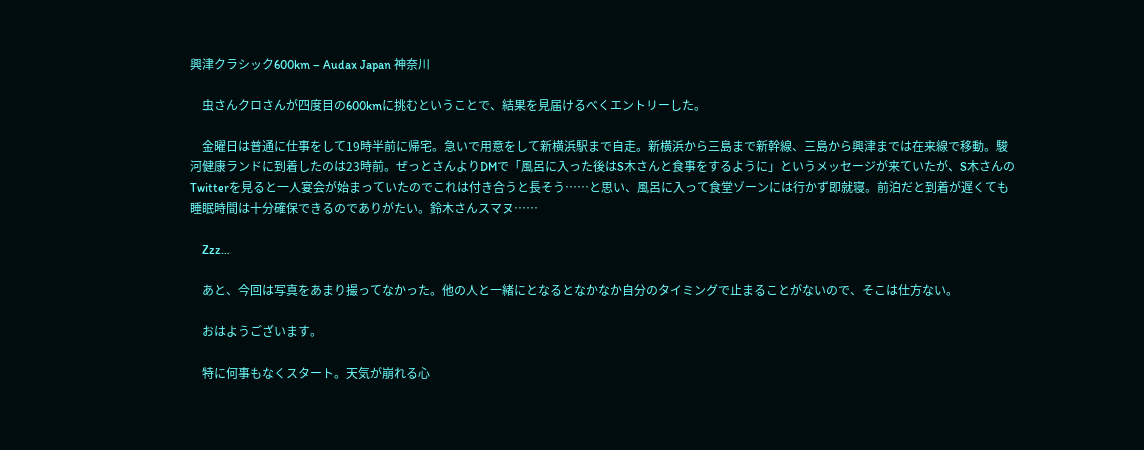興津クラシック600km – Audax Japan 神奈川

    虫さんクロさんが四度目の600kmに挑むということで、結果を見届けるべくエントリーした。

    金曜日は普通に仕事をして19時半前に帰宅。急いで用意をして新横浜駅まで自走。新横浜から三島まで新幹線、三島から興津までは在来線で移動。駿河健康ランドに到着したのは23時前。ぜっとさんよりDMで「風呂に入った後はS木さんと食事をするように」というメッセージが来ていたが、S木さんのTwitterを見ると一人宴会が始まっていたのでこれは付き合うと長そう……と思い、風呂に入って食堂ゾーンには行かず即就寝。前泊だと到着が遅くても睡眠時間は十分確保できるのでありがたい。鈴木さんスマヌ……

    Zzz…

    あと、今回は写真をあまり撮ってなかった。他の人と一緒にとなるとなかなか自分のタイミングで止まることがないので、そこは仕方ない。

    おはようございます。

    特に何事もなくスタート。天気が崩れる心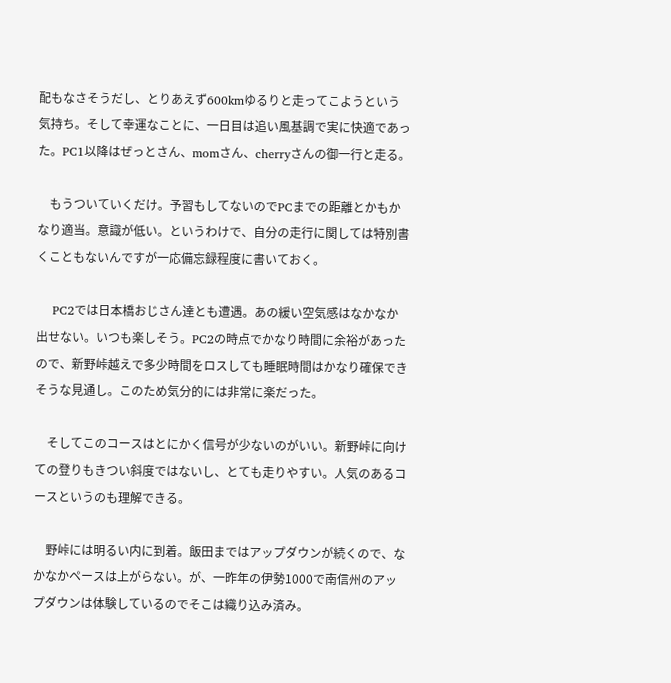配もなさそうだし、とりあえず600kmゆるりと走ってこようという気持ち。そして幸運なことに、一日目は追い風基調で実に快適であった。PC1以降はぜっとさん、momさん、cherryさんの御一行と走る。

    もうついていくだけ。予習もしてないのでPCまでの距離とかもかなり適当。意識が低い。というわけで、自分の走行に関しては特別書くこともないんですが一応備忘録程度に書いておく。

    PC2では日本橋おじさん達とも遭遇。あの緩い空気感はなかなか出せない。いつも楽しそう。PC2の時点でかなり時間に余裕があったので、新野峠越えで多少時間をロスしても睡眠時間はかなり確保できそうな見通し。このため気分的には非常に楽だった。

    そしてこのコースはとにかく信号が少ないのがいい。新野峠に向けての登りもきつい斜度ではないし、とても走りやすい。人気のあるコースというのも理解できる。

    野峠には明るい内に到着。飯田まではアップダウンが続くので、なかなかペースは上がらない。が、一昨年の伊勢1000で南信州のアップダウンは体験しているのでそこは織り込み済み。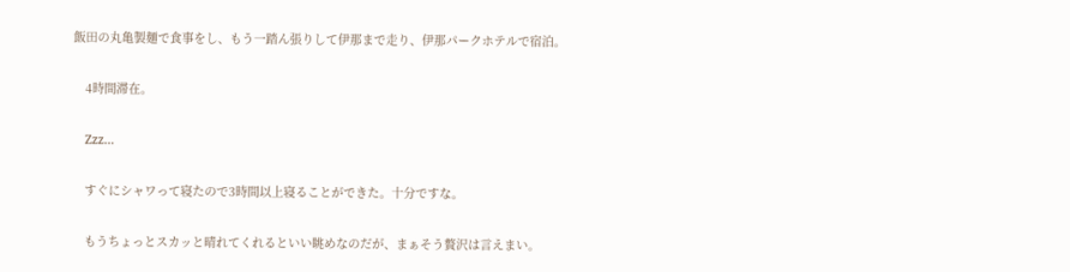飯田の丸亀製麺で食事をし、もう一踏ん張りして伊那まで走り、伊那パークホテルで宿泊。

    4時間滞在。

    Zzz…

    すぐにシャワって寝たので3時間以上寝ることができた。十分ですな。

    もうちょっとスカッと晴れてくれるといい眺めなのだが、まぁそう贅沢は言えまい。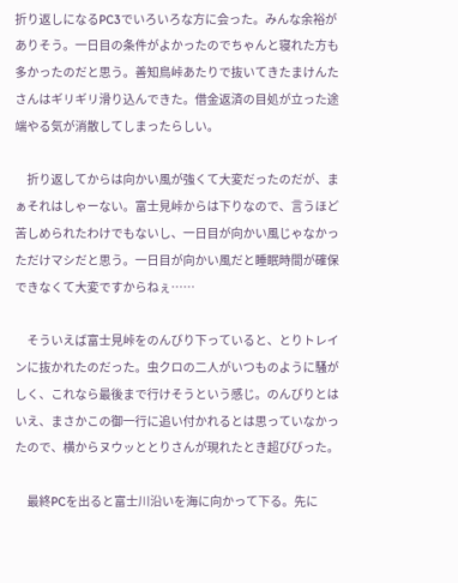折り返しになるPC3でいろいろな方に会った。みんな余裕がありそう。一日目の条件がよかったのでちゃんと寝れた方も多かったのだと思う。善知鳥峠あたりで抜いてきたまけんたさんはギリギリ滑り込んできた。借金返済の目処が立った途端やる気が消散してしまったらしい。

    折り返してからは向かい風が強くて大変だったのだが、まぁそれはしゃーない。富士見峠からは下りなので、言うほど苦しめられたわけでもないし、一日目が向かい風じゃなかっただけマシだと思う。一日目が向かい風だと睡眠時間が確保できなくて大変ですからねぇ……

    そういえば富士見峠をのんびり下っていると、とりトレインに抜かれたのだった。虫クロの二人がいつものように騒がしく、これなら最後まで行けそうという感じ。のんびりとはいえ、まさかこの御一行に追い付かれるとは思っていなかったので、横からヌウッととりさんが現れたとき超びびった。

    最終PCを出ると富士川沿いを海に向かって下る。先に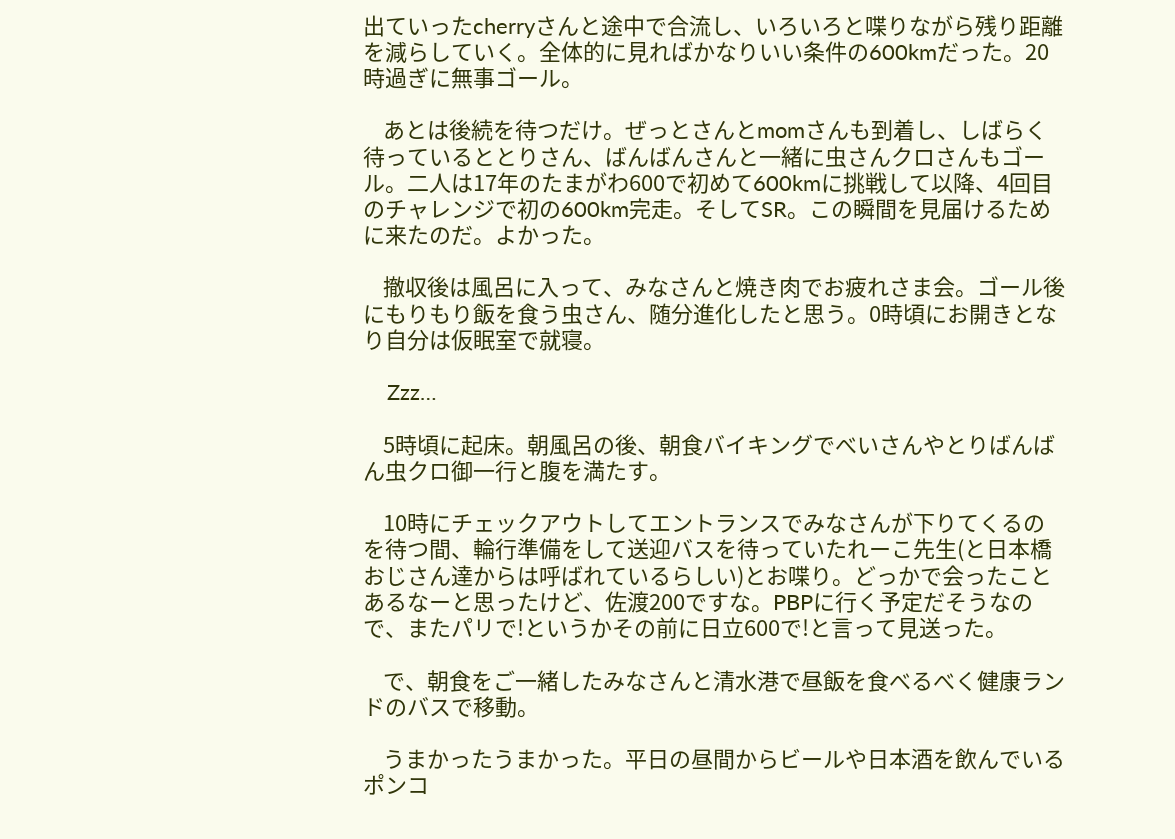出ていったcherryさんと途中で合流し、いろいろと喋りながら残り距離を減らしていく。全体的に見ればかなりいい条件の600kmだった。20時過ぎに無事ゴール。

    あとは後続を待つだけ。ぜっとさんとmomさんも到着し、しばらく待っているととりさん、ばんばんさんと一緒に虫さんクロさんもゴール。二人は17年のたまがわ600で初めて600kmに挑戦して以降、4回目のチャレンジで初の600km完走。そしてSR。この瞬間を見届けるために来たのだ。よかった。

    撤収後は風呂に入って、みなさんと焼き肉でお疲れさま会。ゴール後にもりもり飯を食う虫さん、随分進化したと思う。0時頃にお開きとなり自分は仮眠室で就寝。

    Zzz…

    5時頃に起床。朝風呂の後、朝食バイキングでべいさんやとりばんばん虫クロ御一行と腹を満たす。

    10時にチェックアウトしてエントランスでみなさんが下りてくるのを待つ間、輪行準備をして送迎バスを待っていたれーこ先生(と日本橋おじさん達からは呼ばれているらしい)とお喋り。どっかで会ったことあるなーと思ったけど、佐渡200ですな。PBPに行く予定だそうなので、またパリで!というかその前に日立600で!と言って見送った。

    で、朝食をご一緒したみなさんと清水港で昼飯を食べるべく健康ランドのバスで移動。

    うまかったうまかった。平日の昼間からビールや日本酒を飲んでいるポンコ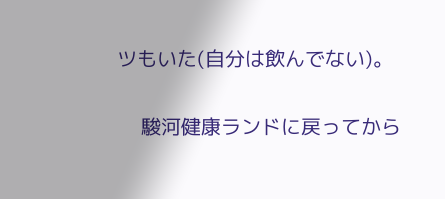ツもいた(自分は飲んでない)。

    駿河健康ランドに戻ってから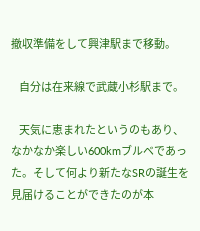撤収準備をして興津駅まで移動。

    自分は在来線で武蔵小杉駅まで。

    天気に恵まれたというのもあり、なかなか楽しい600kmブルベであった。そして何より新たなSRの誕生を見届けることができたのが本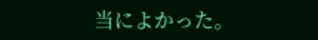当によかった。